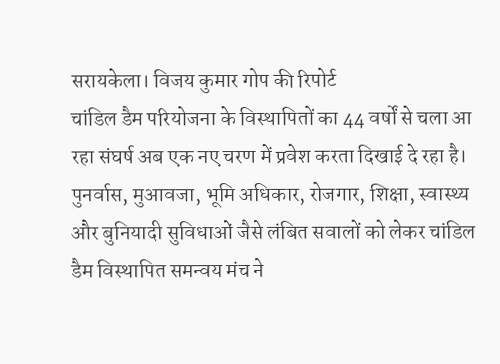सरायकेला। विजय कुमार गोप की रिपोर्ट
चांडिल डैम परियोजना के विस्थापितों का 44 वर्षों से चला आ रहा संघर्ष अब एक नए चरण में प्रवेश करता दिखाई दे रहा है। पुनर्वास, मुआवजा, भूमि अधिकार, रोजगार, शिक्षा, स्वास्थ्य और बुनियादी सुविधाओं जैसे लंबित सवालों को लेकर चांडिल डैम विस्थापित समन्वय मंच ने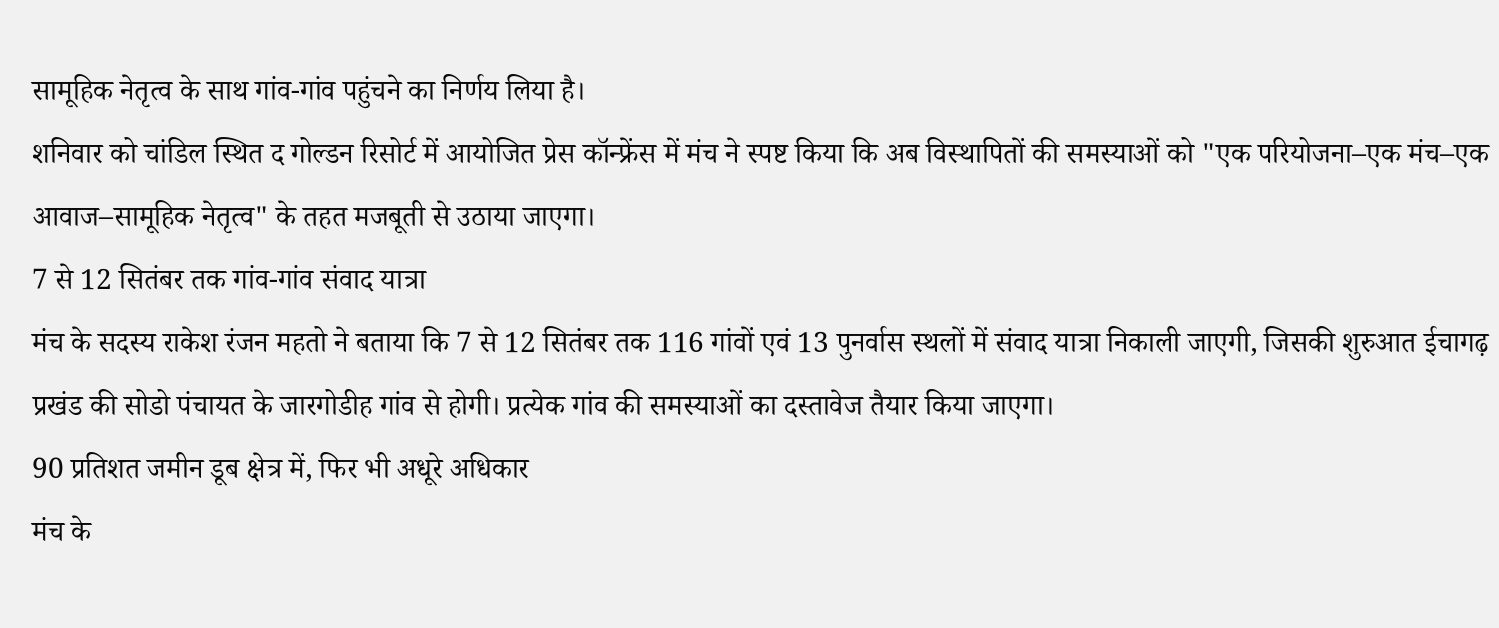सामूहिक नेतृत्व के साथ गांव-गांव पहुंचने का निर्णय लिया है।
शनिवार को चांडिल स्थित द गोल्डन रिसोर्ट में आयोजित प्रेस कॉन्फ्रेंस में मंच ने स्पष्ट किया कि अब विस्थापितों की समस्याओं को "एक परियोजना–एक मंच–एक आवाज–सामूहिक नेतृत्व" के तहत मजबूती से उठाया जाएगा।
7 से 12 सितंबर तक गांव-गांव संवाद यात्रा
मंच के सदस्य राकेश रंजन महतो ने बताया कि 7 से 12 सितंबर तक 116 गांवों एवं 13 पुनर्वास स्थलों में संवाद यात्रा निकाली जाएगी, जिसकी शुरुआत ईचागढ़ प्रखंड की सोडो पंचायत के जारगोडीह गांव से होगी। प्रत्येक गांव की समस्याओं का दस्तावेज तैयार किया जाएगा।
90 प्रतिशत जमीन डूब क्षेत्र में, फिर भी अधूरे अधिकार
मंच के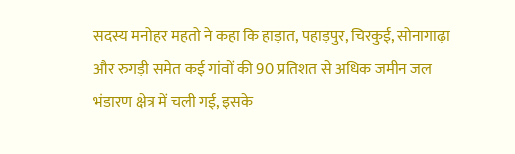सदस्य मनोहर महतो ने कहा कि हाड़ात, पहाड़पुर, चिरकुई, सोनागाढ़ा और रुगड़ी समेत कई गांवों की 90 प्रतिशत से अधिक जमीन जल भंडारण क्षेत्र में चली गई, इसके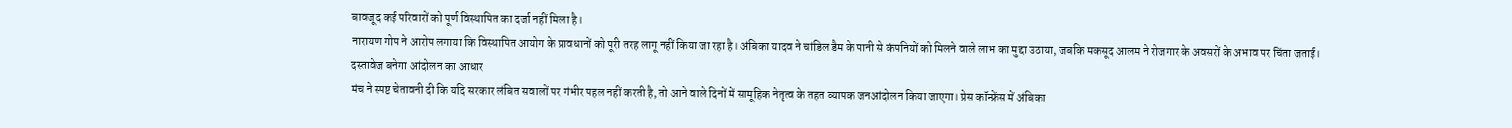बावजूद कई परिवारों को पूर्ण विस्थापित का दर्जा नहीं मिला है।
नारायण गोप ने आरोप लगाया कि विस्थापित आयोग के प्रावधानों को पूरी तरह लागू नहीं किया जा रहा है। अंबिका यादव ने चांडिल डैम के पानी से कंपनियों को मिलने वाले लाभ का मुद्दा उठाया, जबकि मकसूद आलम ने रोजगार के अवसरों के अभाव पर चिंता जताई।
दस्तावेज बनेगा आंदोलन का आधार
मंच ने स्पष्ट चेतावनी दी कि यदि सरकार लंबित सवालों पर गंभीर पहल नहीं करती है, तो आने वाले दिनों में सामूहिक नेतृत्व के तहत व्यापक जनआंदोलन किया जाएगा। प्रेस कॉन्फ्रेंस में अंबिका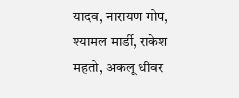यादव, नारायण गोप, श्यामल मार्डी, राकेश महतो, अकलू धीवर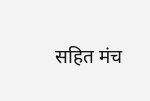सहित मंच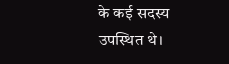के कई सदस्य उपस्थित थे।